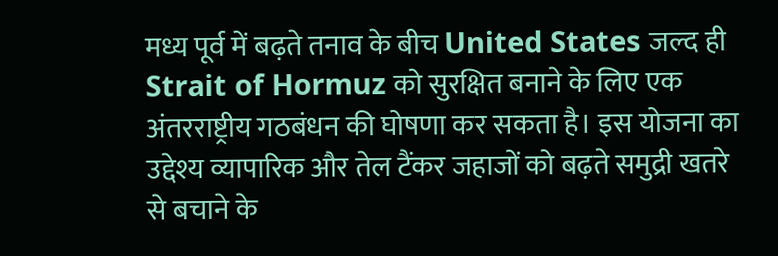मध्य पूर्व में बढ़ते तनाव के बीच United States जल्द ही Strait of Hormuz को सुरक्षित बनाने के लिए एक अंतरराष्ट्रीय गठबंधन की घोषणा कर सकता है। इस योजना का उद्देश्य व्यापारिक और तेल टैंकर जहाजों को बढ़ते समुद्री खतरे से बचाने के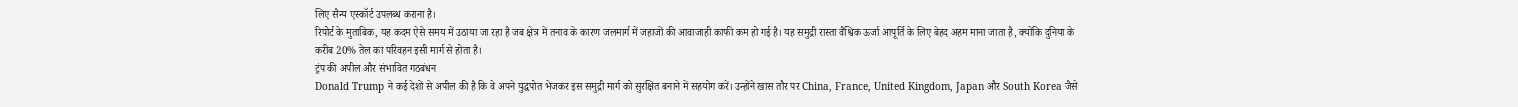लिए सैन्य एस्कॉर्ट उपलब्ध कराना है।
रिपोर्ट के मुताबिक, यह कदम ऐसे समय में उठाया जा रहा है जब क्षेत्र में तनाव के कारण जलमार्ग में जहाजों की आवाजाही काफी कम हो गई है। यह समुद्री रास्ता वैश्विक ऊर्जा आपूर्ति के लिए बेहद अहम माना जाता है, क्योंकि दुनिया के करीब 20% तेल का परिवहन इसी मार्ग से होता है।
ट्रंप की अपील और संभावित गठबंधन
Donald Trump ने कई देशों से अपील की है कि वे अपने युद्धपोत भेजकर इस समुद्री मार्ग को सुरक्षित बनाने में सहयोग करें। उन्होंने खास तौर पर China, France, United Kingdom, Japan और South Korea जैसे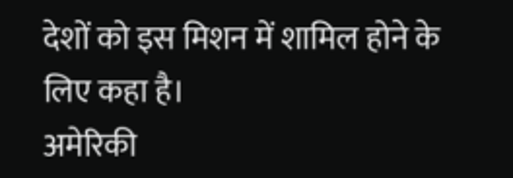देशों को इस मिशन में शामिल होने के लिए कहा है।
अमेरिकी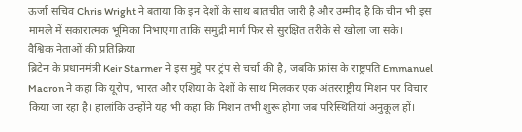ऊर्जा सचिव Chris Wright ने बताया कि इन देशों के साथ बातचीत जारी है और उम्मीद है कि चीन भी इस मामले में सकारात्मक भूमिका निभाएगा ताकि समुद्री मार्ग फिर से सुरक्षित तरीके से खोला जा सके।
वैश्विक नेताओं की प्रतिक्रिया
ब्रिटेन के प्रधानमंत्री Keir Starmer ने इस मुद्दे पर ट्रंप से चर्चा की है, जबकि फ्रांस के राष्ट्रपति Emmanuel Macron ने कहा कि यूरोप, भारत और एशिया के देशों के साथ मिलकर एक अंतरराष्ट्रीय मिशन पर विचार किया जा रहा है। हालांकि उन्होंने यह भी कहा कि मिशन तभी शुरू होगा जब परिस्थितियां अनुकूल हों।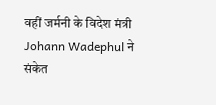वहीं जर्मनी के विदेश मंत्री Johann Wadephul ने संकेत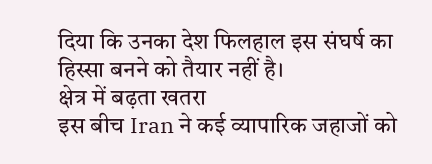दिया कि उनका देश फिलहाल इस संघर्ष का हिस्सा बनने को तैयार नहीं है।
क्षेत्र में बढ़ता खतरा
इस बीच Iran ने कई व्यापारिक जहाजों को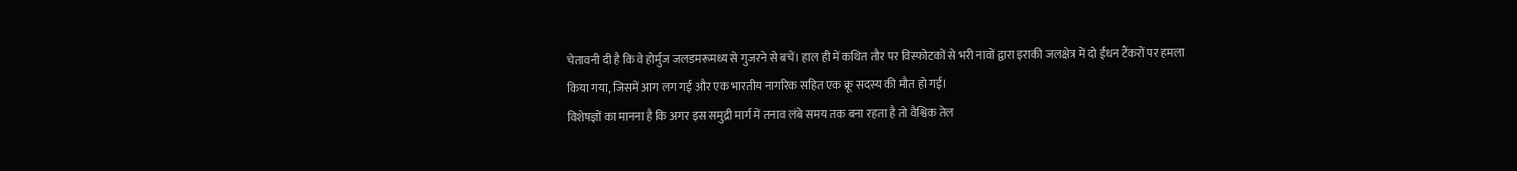चेतावनी दी है कि वे होर्मुज जलडमरूमध्य से गुजरने से बचें। हाल ही में कथित तौर पर विस्फोटकों से भरी नावों द्वारा इराकी जलक्षेत्र में दो ईंधन टैंकरों पर हमला किया गया, जिसमें आग लग गई और एक भारतीय नागरिक सहित एक क्रू सदस्य की मौत हो गई।
विशेषज्ञों का मानना है कि अगर इस समुद्री मार्ग में तनाव लंबे समय तक बना रहता है तो वैश्विक तेल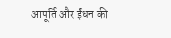आपूर्ति और ईंधन की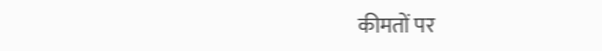कीमतों पर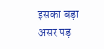इसका बड़ा असर पड़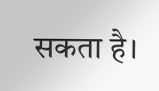सकता है।